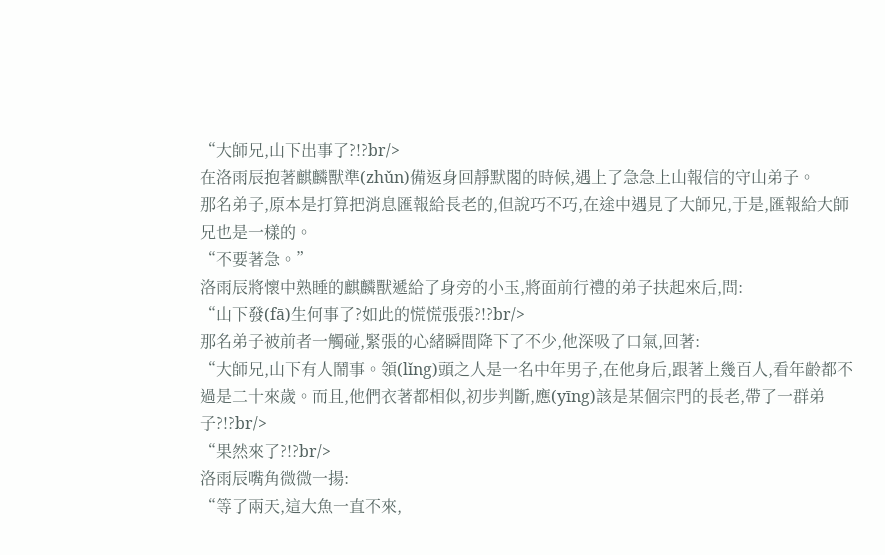“大師兄,山下出事了?!?br/>
在洛雨辰抱著麒麟獸準(zhǔn)備返身回靜默閣的時候,遇上了急急上山報信的守山弟子。
那名弟子,原本是打算把消息匯報給長老的,但說巧不巧,在途中遇見了大師兄,于是,匯報給大師兄也是一樣的。
“不要著急。”
洛雨辰將懷中熟睡的麒麟獸遞給了身旁的小玉,將面前行禮的弟子扶起來后,問:
“山下發(fā)生何事了?如此的慌慌張張?!?br/>
那名弟子被前者一觸碰,緊張的心緒瞬間降下了不少,他深吸了口氣,回著:
“大師兄,山下有人鬧事。領(lǐng)頭之人是一名中年男子,在他身后,跟著上幾百人,看年齡都不過是二十來歲。而且,他們衣著都相似,初步判斷,應(yīng)該是某個宗門的長老,帶了一群弟子?!?br/>
“果然來了?!?br/>
洛雨辰嘴角微微一揚:
“等了兩天,這大魚一直不來,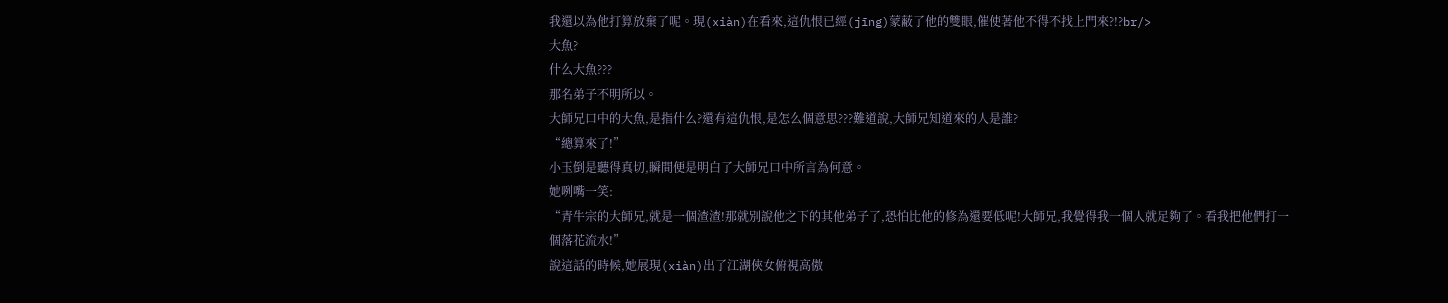我還以為他打算放棄了呢。現(xiàn)在看來,這仇恨已經(jīng)蒙蔽了他的雙眼,催使著他不得不找上門來?!?br/>
大魚?
什么大魚???
那名弟子不明所以。
大師兄口中的大魚,是指什么?還有這仇恨,是怎么個意思???難道說,大師兄知道來的人是誰?
“總算來了!”
小玉倒是聽得真切,瞬間便是明白了大師兄口中所言為何意。
她咧嘴一笑:
“青牛宗的大師兄,就是一個渣渣!那就別說他之下的其他弟子了,恐怕比他的修為還要低呢!大師兄,我覺得我一個人就足夠了。看我把他們打一個落花流水!”
說這話的時候,她展現(xiàn)出了江湖俠女俯視高傲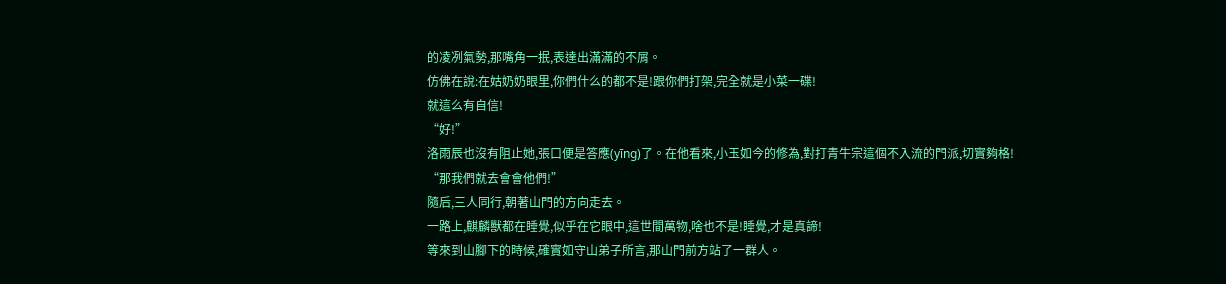的凌冽氣勢,那嘴角一抿,表達出滿滿的不屑。
仿佛在說:在姑奶奶眼里,你們什么的都不是!跟你們打架,完全就是小菜一碟!
就這么有自信!
“好!”
洛雨辰也沒有阻止她,張口便是答應(yīng)了。在他看來,小玉如今的修為,對打青牛宗這個不入流的門派,切實夠格!
“那我們就去會會他們!”
隨后,三人同行,朝著山門的方向走去。
一路上,麒麟獸都在睡覺,似乎在它眼中,這世間萬物,啥也不是!睡覺,才是真諦!
等來到山腳下的時候,確實如守山弟子所言,那山門前方站了一群人。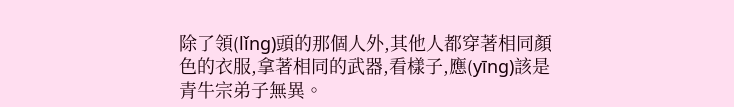除了領(lǐng)頭的那個人外,其他人都穿著相同顏色的衣服,拿著相同的武器,看樣子,應(yīng)該是青牛宗弟子無異。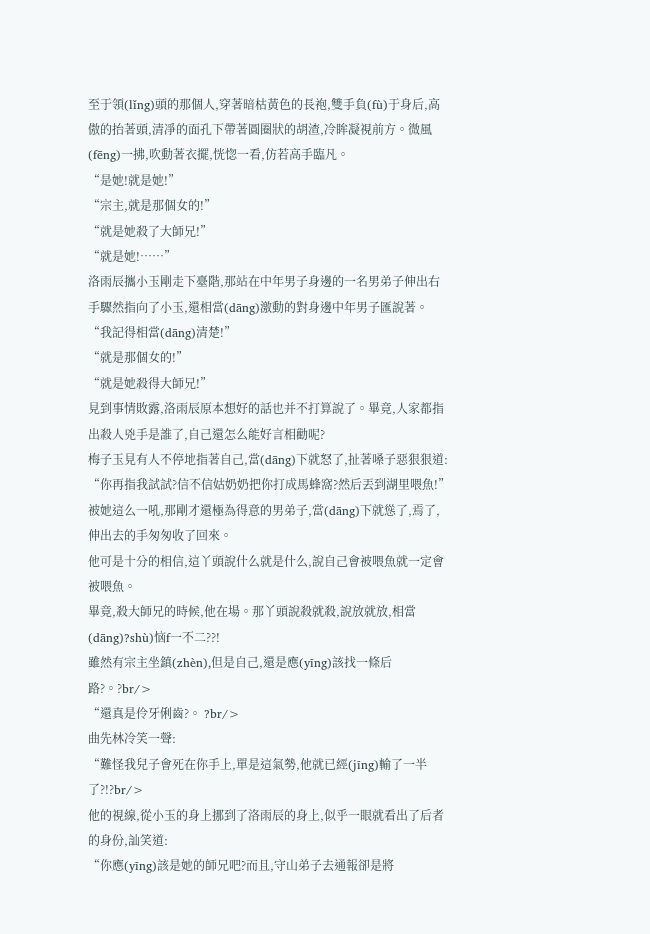至于領(lǐng)頭的那個人,穿著暗枯黃色的長袍,雙手負(fù)于身后,高傲的抬著頭,清凈的面孔下帶著圓圈狀的胡渣,冷眸凝視前方。微風(fēng)一拂,吹動著衣擺,恍惚一看,仿若高手臨凡。
“是她!就是她!”
“宗主,就是那個女的!”
“就是她殺了大師兄!”
“就是她!……”
洛雨辰攜小玉剛走下臺階,那站在中年男子身邊的一名男弟子伸出右手驟然指向了小玉,還相當(dāng)激動的對身邊中年男子匯說著。
“我記得相當(dāng)清楚!”
“就是那個女的!”
“就是她殺得大師兄!”
見到事情敗露,洛雨辰原本想好的話也并不打算說了。畢竟,人家都指出殺人兇手是誰了,自己還怎么能好言相勸呢?
梅子玉見有人不停地指著自己,當(dāng)下就怒了,扯著嗓子惡狠狠道:
“你再指我試試?信不信姑奶奶把你打成馬蜂窩?然后丟到湖里喂魚!”
被她這么一吼,那剛才還極為得意的男弟子,當(dāng)下就慫了,焉了,伸出去的手匆匆收了回來。
他可是十分的相信,這丫頭說什么就是什么,說自己會被喂魚就一定會被喂魚。
畢竟,殺大師兄的時候,他在場。那丫頭說殺就殺,說放就放,相當(dāng)?shù)恼f一不二??!
雖然有宗主坐鎮(zhèn),但是自己,還是應(yīng)該找一條后路?。?br/>
“還真是伶牙俐齒?。 ?br/>
曲先林冷笑一聲:
“難怪我兒子會死在你手上,單是這氣勢,他就已經(jīng)輸了一半了?!?br/>
他的視線,從小玉的身上挪到了洛雨辰的身上,似乎一眼就看出了后者的身份,訕笑道:
“你應(yīng)該是她的師兄吧?而且,守山弟子去通報卻是將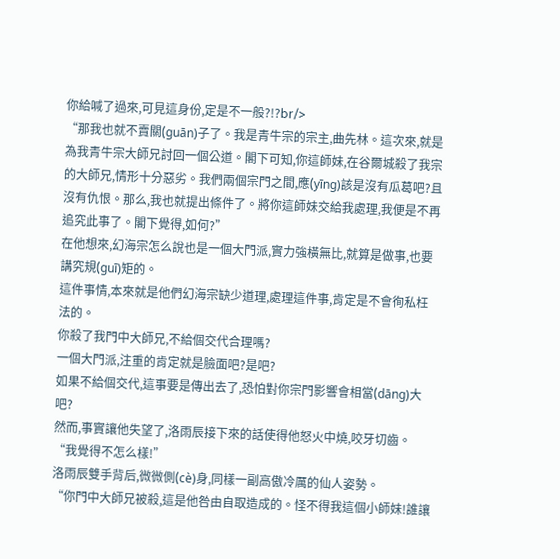你給喊了過來,可見這身份,定是不一般?!?br/>
“那我也就不賣關(guān)子了。我是青牛宗的宗主,曲先林。這次來,就是為我青牛宗大師兄討回一個公道。閣下可知,你這師妹,在谷爾城殺了我宗的大師兄,情形十分惡劣。我們兩個宗門之間,應(yīng)該是沒有瓜葛吧?且沒有仇恨。那么,我也就提出條件了。將你這師妹交給我處理,我便是不再追究此事了。閣下覺得,如何?”
在他想來,幻海宗怎么說也是一個大門派,實力強橫無比,就算是做事,也要講究規(guī)矩的。
這件事情,本來就是他們幻海宗缺少道理,處理這件事,肯定是不會徇私枉法的。
你殺了我門中大師兄,不給個交代合理嗎?
一個大門派,注重的肯定就是臉面吧?是吧?
如果不給個交代,這事要是傳出去了,恐怕對你宗門影響會相當(dāng)大吧?
然而,事實讓他失望了,洛雨辰接下來的話使得他怒火中燒,咬牙切齒。
“我覺得不怎么樣!”
洛雨辰雙手背后,微微側(cè)身,同樣一副高傲冷厲的仙人姿勢。
“你門中大師兄被殺,這是他咎由自取造成的。怪不得我這個小師妹!誰讓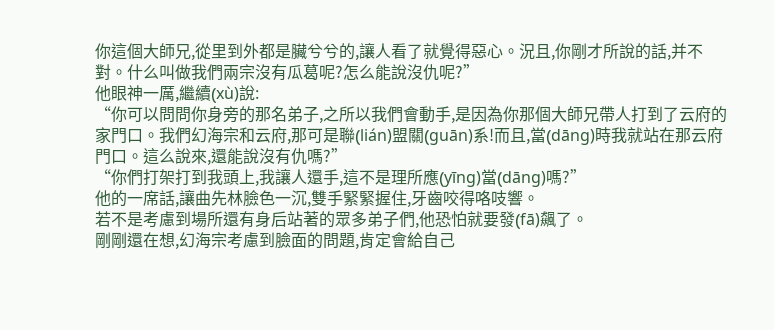你這個大師兄,從里到外都是臟兮兮的,讓人看了就覺得惡心。況且,你剛才所說的話,并不對。什么叫做我們兩宗沒有瓜葛呢?怎么能說沒仇呢?”
他眼神一厲,繼續(xù)說:
“你可以問問你身旁的那名弟子,之所以我們會動手,是因為你那個大師兄帶人打到了云府的家門口。我們幻海宗和云府,那可是聯(lián)盟關(guān)系!而且,當(dāng)時我就站在那云府門口。這么說來,還能說沒有仇嗎?”
“你們打架打到我頭上,我讓人還手,這不是理所應(yīng)當(dāng)嗎?”
他的一席話,讓曲先林臉色一沉,雙手緊緊握住,牙齒咬得咯吱響。
若不是考慮到場所還有身后站著的眾多弟子們,他恐怕就要發(fā)飆了。
剛剛還在想,幻海宗考慮到臉面的問題,肯定會給自己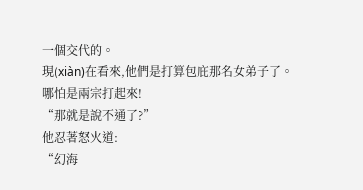一個交代的。
現(xiàn)在看來,他們是打算包庇那名女弟子了。
哪怕是兩宗打起來!
“那就是說不通了?”
他忍著怒火道:
“幻海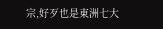宗,好歹也是東洲七大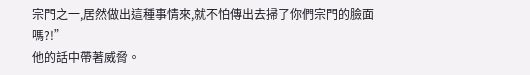宗門之一,居然做出這種事情來,就不怕傳出去掃了你們宗門的臉面嗎?!”
他的話中帶著威脅。